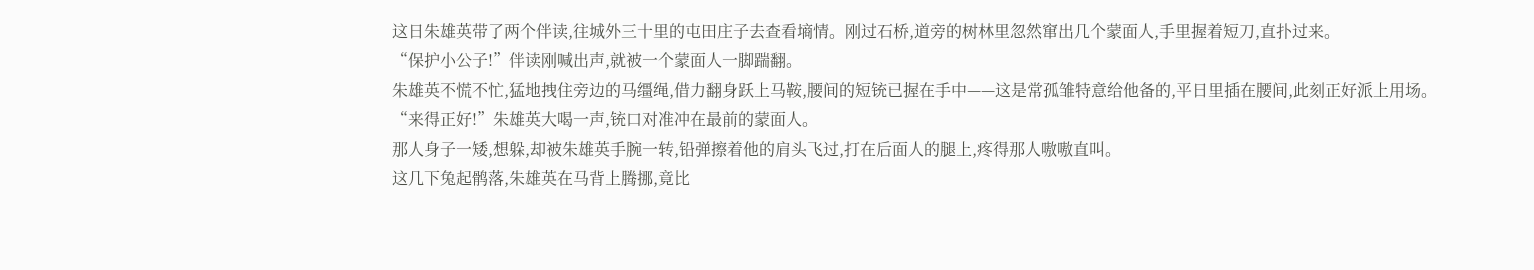这日朱雄英带了两个伴读,往城外三十里的屯田庄子去查看墒情。刚过石桥,道旁的树林里忽然窜出几个蒙面人,手里握着短刀,直扑过来。
“保护小公子!”伴读刚喊出声,就被一个蒙面人一脚踹翻。
朱雄英不慌不忙,猛地拽住旁边的马缰绳,借力翻身跃上马鞍,腰间的短铳已握在手中——这是常孤雏特意给他备的,平日里插在腰间,此刻正好派上用场。
“来得正好!”朱雄英大喝一声,铳口对准冲在最前的蒙面人。
那人身子一矮,想躲,却被朱雄英手腕一转,铅弹擦着他的肩头飞过,打在后面人的腿上,疼得那人嗷嗷直叫。
这几下兔起鹘落,朱雄英在马背上腾挪,竟比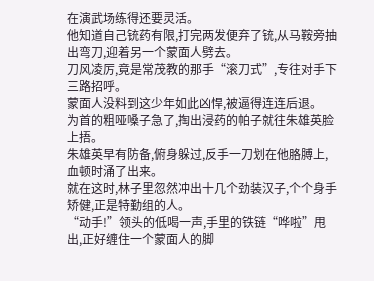在演武场练得还要灵活。
他知道自己铳药有限,打完两发便弃了铳,从马鞍旁抽出弯刀,迎着另一个蒙面人劈去。
刀风凌厉,竟是常茂教的那手“滚刀式”,专往对手下三路招呼。
蒙面人没料到这少年如此凶悍,被逼得连连后退。
为首的粗哑嗓子急了,掏出浸药的帕子就往朱雄英脸上捂。
朱雄英早有防备,俯身躲过,反手一刀划在他胳膊上,血顿时涌了出来。
就在这时,林子里忽然冲出十几个劲装汉子,个个身手矫健,正是特勤组的人。
“动手!”领头的低喝一声,手里的铁链“哗啦”甩出,正好缠住一个蒙面人的脚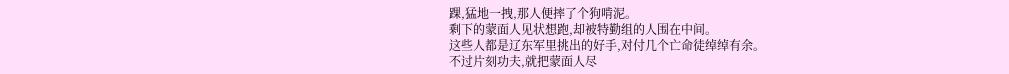踝,猛地一拽,那人便摔了个狗啃泥。
剩下的蒙面人见状想跑,却被特勤组的人围在中间。
这些人都是辽东军里挑出的好手,对付几个亡命徒绰绰有余。
不过片刻功夫,就把蒙面人尽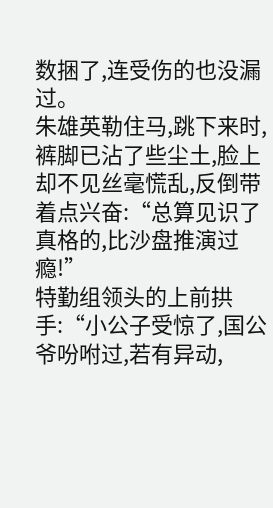数捆了,连受伤的也没漏过。
朱雄英勒住马,跳下来时,裤脚已沾了些尘土,脸上却不见丝毫慌乱,反倒带着点兴奋:“总算见识了真格的,比沙盘推演过瘾!”
特勤组领头的上前拱手:“小公子受惊了,国公爷吩咐过,若有异动,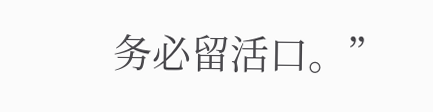务必留活口。”